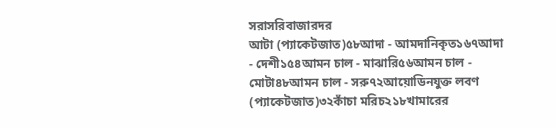সরাসরিবাজারদর
আটা (প্যাকেটজাত)৫৮আদা - আমদানিকৃত১৬৭আদা - দেশী১৫৪আমন চাল - মাঝারি৫৬আমন চাল - মোটা৪৮আমন চাল - সরু৭২আয়োডিনযুক্ত লবণ (প্যাকেটজাত)৩২কাঁচা মরিচ২১৮খামারের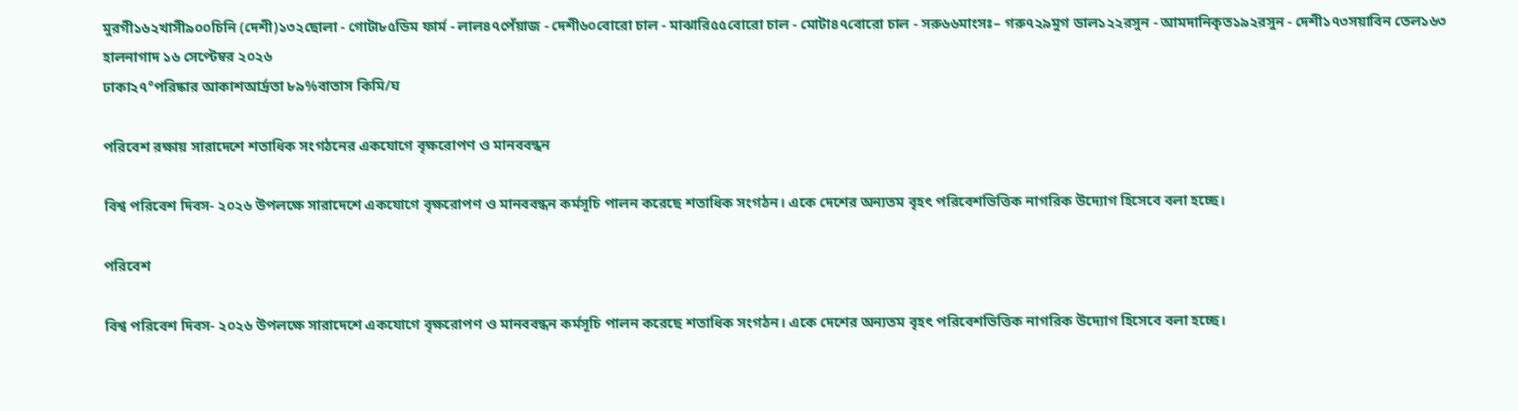মুরগী১৬২খাসী৯০০চিনি (দেশী)১৩২ছোলা - গোটা৮৫ডিম ফার্ম - লাল৪৭পেঁয়াজ - দেশী৬০বোরো চাল - মাঝারি৫৫বোরো চাল - মোটা৪৭বোরো চাল - সরু৬৬মাংসঃ– গরু৭২৯মুগ ডাল১২২রসুন - আমদানিকৃত১৯২রসুন - দেশী১৭৩সয়াবিন তেল১৬৩
হালনাগাদ ১৬ সেপ্টেম্বর ২০২৬
ঢাকা২৭°পরিষ্কার আকাশআর্দ্রতা ৮৯%বাতাস কিমি/ঘ

পরিবেশ রক্ষায় সারাদেশে শতাধিক সংগঠনের একযোগে বৃক্ষরোপণ ও মানববন্ধন

বিশ্ব পরিবেশ দিবস- ২০২৬ উপলক্ষে সারাদেশে একযোগে বৃক্ষরোপণ ও মানববন্ধন কর্মসূচি পালন করেছে শতাধিক সংগঠন। একে দেশের অন্যতম বৃহৎ পরিবেশভিত্তিক নাগরিক উদ্যোগ হিসেবে বলা হচ্ছে।

পরিবেশ

বিশ্ব পরিবেশ দিবস- ২০২৬ উপলক্ষে সারাদেশে একযোগে বৃক্ষরোপণ ও মানববন্ধন কর্মসূচি পালন করেছে শতাধিক সংগঠন। একে দেশের অন্যতম বৃহৎ পরিবেশভিত্তিক নাগরিক উদ্যোগ হিসেবে বলা হচ্ছে।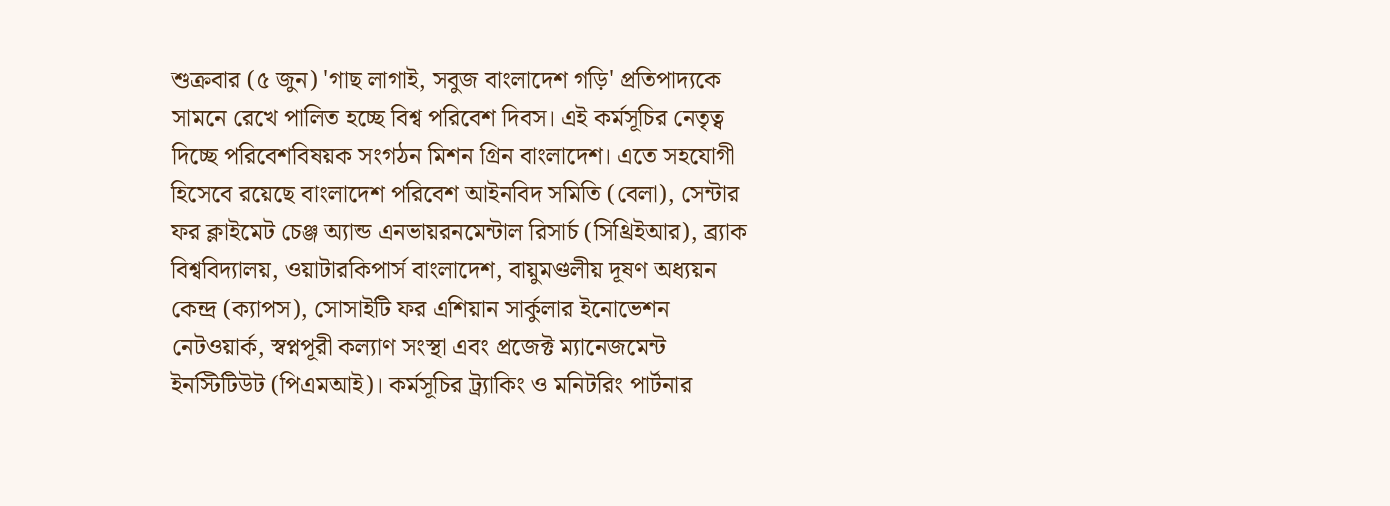শুক্রবার (৫ জুন) 'গাছ লাগাই, সবুজ বাংলাদেশ গড়ি' প্রতিপাদ্যকে সামনে রেখে পালিত হচ্ছে বিশ্ব পরিবেশ দিবস। এই কর্মসূচির নেতৃত্ব দিচ্ছে পরিবেশবিষয়ক সংগঠন মিশন গ্রিন বাংলাদেশ। এতে সহযোগী হিসেবে রয়েছে বাংলাদেশ পরিবেশ আইনবিদ সমিতি (বেলা), সেন্টার ফর ক্লাইমেট চেঞ্জ অ্যান্ড এনভায়রনমেন্টাল রিসার্চ (সিথ্রিইআর), ব্র্যাক বিশ্ববিদ্যালয়, ওয়াটারকিপার্স বাংলাদেশ, বায়ুমণ্ডলীয় দূষণ অধ্যয়ন কেন্দ্র (ক্যাপস), সোসাইটি ফর এশিয়ান সার্কুলার ইনোভেশন নেটওয়ার্ক, স্বপ্নপূরী কল্যাণ সংস্থা এবং প্রজেক্ট ম্যানেজমেন্ট ইনস্টিটিউট (পিএমআই)। কর্মসূচির ট্র্যাকিং ও মনিটরিং পার্টনার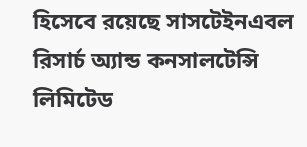হিসেবে রয়েছে সাসটেইনএবল রিসার্চ অ্যান্ড কনসালটেন্সি লিমিটেড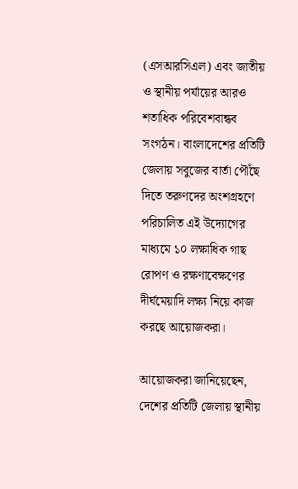(এসআরসিএল) এবং জাতীয় ও স্থানীয় পর্যায়ের আরও শতাধিক পরিবেশবান্ধব সংগঠন। বাংলাদেশের প্রতিটি জেলায় সবুজের বার্তা পৌঁছে দিতে তরুণদের অংশগ্রহণে পরিচালিত এই উদ্যোগের মাধ্যমে ১০ লক্ষাধিক গাছ রোপণ ও রক্ষণাবেক্ষণের দীর্ঘমেয়াদি লক্ষ্য নিয়ে কাজ করছে আয়োজকরা।

আয়োজকরা জানিয়েছেন, দেশের প্রতিটি জেলায় স্থানীয়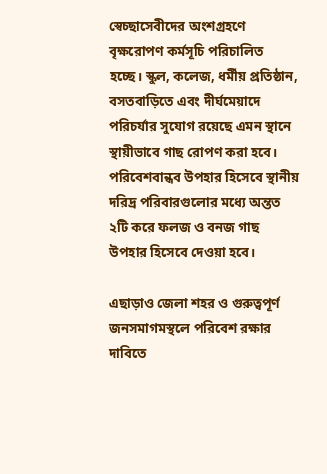স্বেচ্ছাসেবীদের অংশগ্রহণে বৃক্ষরোপণ কর্মসূচি পরিচালিত হচ্ছে। স্কুল, কলেজ, ধর্মীয় প্রতিষ্ঠান, বসতবাড়িতে এবং দীর্ঘমেয়াদে পরিচর্যার সুযোগ রয়েছে এমন স্থানে স্থায়ীভাবে গাছ রোপণ করা হবে। পরিবেশবান্ধব উপহার হিসেবে স্থানীয় দরিদ্র পরিবারগুলোর মধ্যে অন্তত ২টি করে ফলজ ও বনজ গাছ উপহার হিসেবে দেওয়া হবে।

এছাড়াও জেলা শহর ও গুরুত্বপূর্ণ জনসমাগমস্থলে পরিবেশ রক্ষার দাবিতে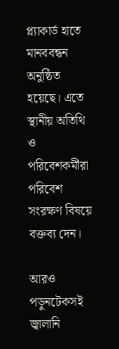প্ল্যাকার্ড হাতে মানববন্ধন অনুষ্ঠিত হয়েছে। এতে স্থানীয় অতিথি ও পরিবেশকর্মীরা পরিবেশ সংরক্ষণ বিষয়ে বক্তব্য দেন।

আরও পড়ুনটেকসই জ্বালানি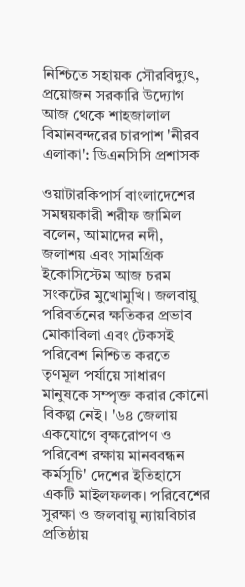নিশ্চিতে সহায়ক সৌরবিদ্যুৎ, প্রয়োজন সরকারি উদ্যোগ আজ থেকে শাহজালাল বিমানবন্দরের চারপাশ 'নীরব এলাকা': ডিএনসিসি প্রশাসক

ওয়াটারকিপার্স বাংলাদেশের সমন্বয়কারী শরীফ জামিল বলেন, আমাদের নদী, জলাশয় এবং সামগ্রিক ইকোসিস্টেম আজ চরম সংকটের মুখোমুখি। জলবায়ু পরিবর্তনের ক্ষতিকর প্রভাব মোকাবিলা এবং টেকসই পরিবেশ নিশ্চিত করতে তৃণমূল পর্যায়ে সাধারণ মানুষকে সম্পৃক্ত করার কোনো বিকল্প নেই। '৬৪ জেলায় একযোগে বৃক্ষরোপণ ও পরিবেশ রক্ষায় মানববন্ধন কর্মসূচি' দেশের ইতিহাসে একটি মাইলফলক। পরিবেশের সুরক্ষা ও জলবায়ু ন্যায়বিচার প্রতিষ্ঠায়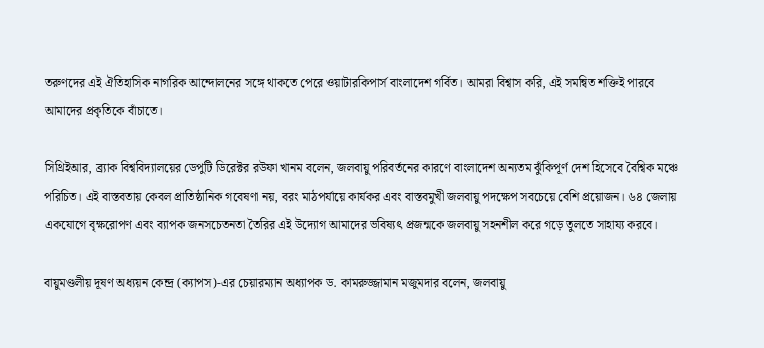তরুণদের এই ঐতিহাসিক নাগরিক আন্দোলনের সঙ্গে থাকতে পেরে ওয়াটারকিপার্স বাংলাদেশ গর্বিত। আমরা বিশ্বাস করি, এই সমন্বিত শক্তিই পারবে আমাদের প্রকৃতিকে বাঁচাতে।

সিথ্রিইআর, ব্র্যাক বিশ্ববিদ্যালয়ের ডেপুটি ডিরেক্টর রউফা খানম বলেন, জলবায়ু পরিবর্তনের কারণে বাংলাদেশ অন্যতম ঝুঁকিপূর্ণ দেশ হিসেবে বৈশ্বিক মঞ্চে পরিচিত। এই বাস্তবতায় কেবল প্রাতিষ্ঠানিক গবেষণা নয়, বরং মাঠপর্যায়ে কার্যকর এবং বাস্তবমুখী জলবায়ু পদক্ষেপ সবচেয়ে বেশি প্রয়োজন। ৬৪ জেলায় একযোগে বৃক্ষরোপণ এবং ব্যাপক জনসচেতনতা তৈরির এই উদ্যোগ আমাদের ভবিষ্যৎ প্রজন্মকে জলবায়ু সহনশীল করে গড়ে তুলতে সাহায্য করবে।

বায়ুমণ্ডলীয় দূষণ অধ্যয়ন কেন্দ্র (ক্যাপস)-এর চেয়ারম্যান অধ্যাপক ড. কামরুজ্জামান মজুমদার বলেন, জলবায়ু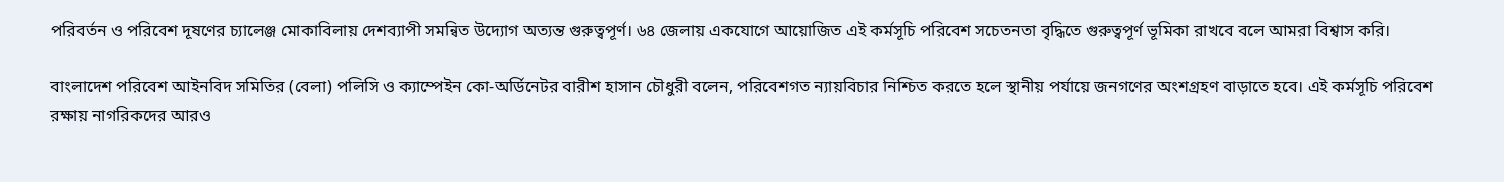পরিবর্তন ও পরিবেশ দূষণের চ্যালেঞ্জ মোকাবিলায় দেশব্যাপী সমন্বিত উদ্যোগ অত্যন্ত গুরুত্বপূর্ণ। ৬৪ জেলায় একযোগে আয়োজিত এই কর্মসূচি পরিবেশ সচেতনতা বৃদ্ধিতে গুরুত্বপূর্ণ ভূমিকা রাখবে বলে আমরা বিশ্বাস করি।

বাংলাদেশ পরিবেশ আইনবিদ সমিতির (বেলা) পলিসি ও ক্যাম্পেইন কো-অর্ডিনেটর বারীশ হাসান চৌধুরী বলেন, পরিবেশগত ন্যায়বিচার নিশ্চিত করতে হলে স্থানীয় পর্যায়ে জনগণের অংশগ্রহণ বাড়াতে হবে। এই কর্মসূচি পরিবেশ রক্ষায় নাগরিকদের আরও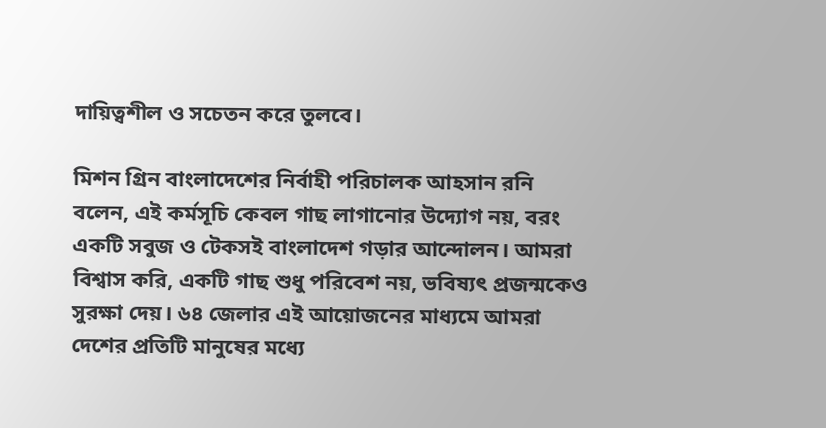দায়িত্বশীল ও সচেতন করে তুলবে।

মিশন গ্রিন বাংলাদেশের নির্বাহী পরিচালক আহসান রনি বলেন, এই কর্মসূচি কেবল গাছ লাগানোর উদ্যোগ নয়, বরং একটি সবুজ ও টেকসই বাংলাদেশ গড়ার আন্দোলন। আমরা বিশ্বাস করি, একটি গাছ শুধু পরিবেশ নয়, ভবিষ্যৎ প্রজন্মকেও সুরক্ষা দেয়। ৬৪ জেলার এই আয়োজনের মাধ্যমে আমরা দেশের প্রতিটি মানুষের মধ্যে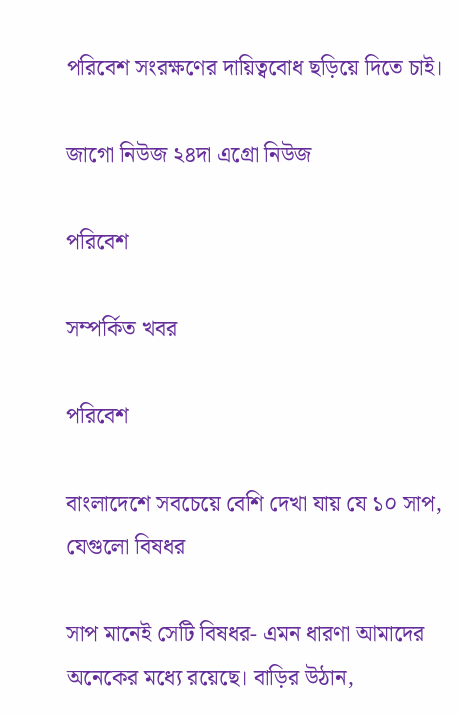পরিবেশ সংরক্ষণের দায়িত্ববোধ ছড়িয়ে দিতে চাই।

জাগো নিউজ ২৪দা এগ্রো নিউজ

পরিবেশ

সম্পর্কিত খবর

পরিবেশ

বাংলাদেশে সবচেয়ে বেশি দেখা যায় যে ১০ সাপ, যেগুলো বিষধর

সাপ মানেই সেটি বিষধর- এমন ধারণা আমাদের অনেকের মধ্যে রয়েছে। বাড়ির উঠান,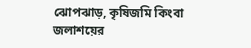ঝোপঝাড়, কৃষিজমি কিংবা জলাশয়ের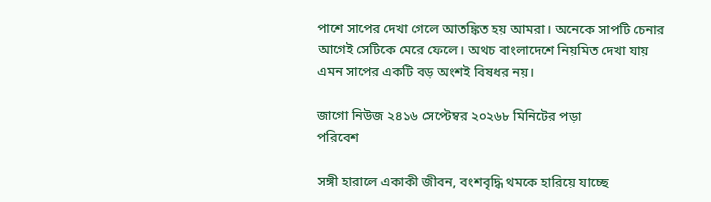পাশে সাপের দেখা গেলে আতঙ্কিত হয় আমরা। অনেকে সাপটি চেনার আগেই সেটিকে মেরে ফেলে। অথচ বাংলাদেশে নিয়মিত দেখা যায় এমন সাপের একটি বড় অংশই বিষধর নয়।

জাগো নিউজ ২৪১৬ সেপ্টেম্বর ২০২৬৮ মিনিটের পড়া
পরিবেশ

সঙ্গী হারালে একাকী জীবন, বংশবৃদ্ধি থমকে হারিয়ে যাচ্ছে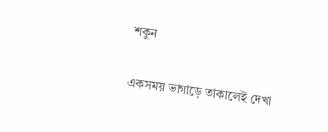শকুন

একসময় ভাগাড়ে তাকালেই দেখা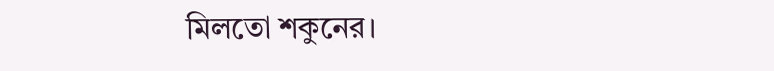মিলতো শকুনের।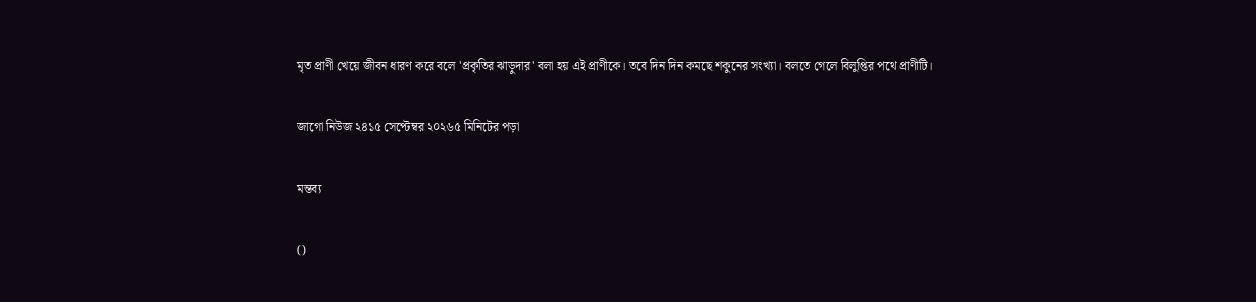মৃত প্রাণী খেয়ে জীবন ধারণ করে বলে ‌'প্রকৃতির ঝাড়ুদার' বলা হয় এই প্রাণীকে। তবে দিন দিন কমছে শকুনের সংখ্যা। বলতে গেলে বিলুপ্তির পথে প্রাণীটি।

জাগো নিউজ ২৪১৫ সেপ্টেম্বর ২০২৬৫ মিনিটের পড়া

মন্তব্য

()